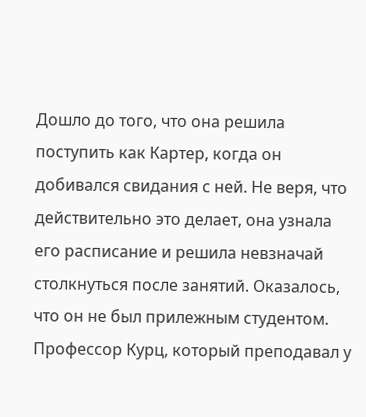Дошло до того, что она решила поступить как Картер, когда он добивался свидания с ней. Не веря, что действительно это делает, она узнала его расписание и решила невзначай столкнуться после занятий. Оказалось, что он не был прилежным студентом. Профессор Курц, который преподавал у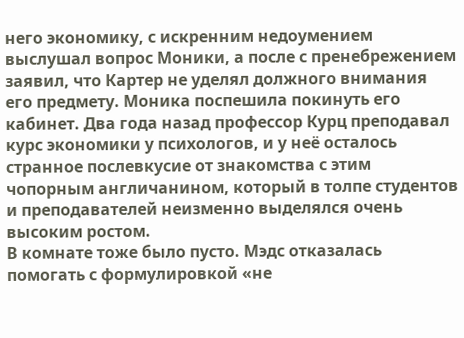него экономику, с искренним недоумением выслушал вопрос Моники, а после с пренебрежением заявил, что Картер не уделял должного внимания его предмету. Моника поспешила покинуть его кабинет. Два года назад профессор Курц преподавал курс экономики у психологов, и у неё осталось странное послевкусие от знакомства с этим чопорным англичанином, который в толпе студентов и преподавателей неизменно выделялся очень высоким ростом.
В комнате тоже было пусто. Мэдс отказалась помогать с формулировкой «не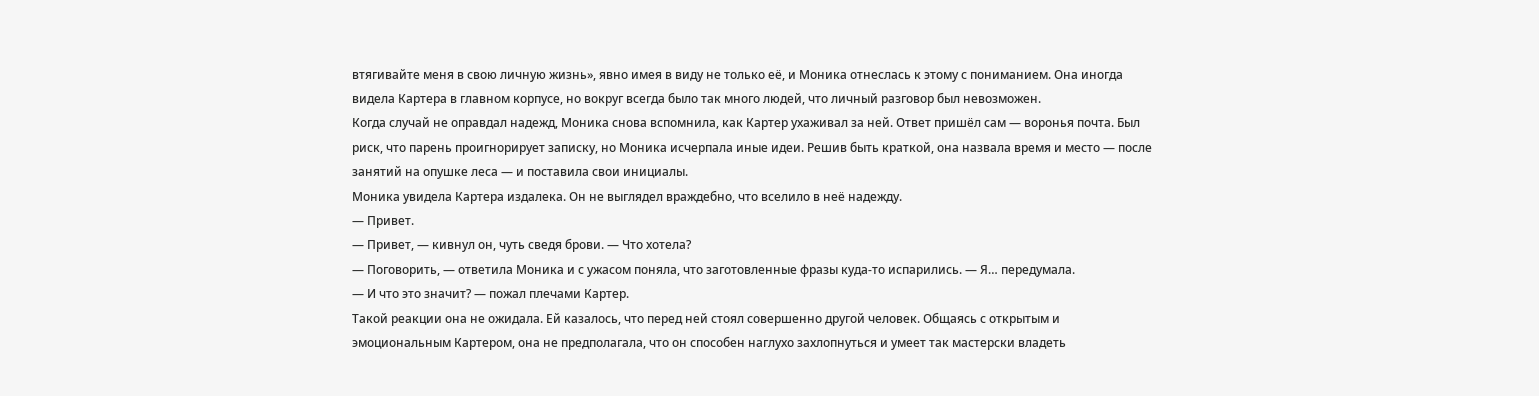втягивайте меня в свою личную жизнь», явно имея в виду не только её, и Моника отнеслась к этому с пониманием. Она иногда видела Картера в главном корпусе, но вокруг всегда было так много людей, что личный разговор был невозможен.
Когда случай не оправдал надежд, Моника снова вспомнила, как Картер ухаживал за ней. Ответ пришёл сам — воронья почта. Был риск, что парень проигнорирует записку, но Моника исчерпала иные идеи. Решив быть краткой, она назвала время и место — после занятий на опушке леса — и поставила свои инициалы.
Моника увидела Картера издалека. Он не выглядел враждебно, что вселило в неё надежду.
— Привет.
— Привет, — кивнул он, чуть сведя брови. — Что хотела?
— Поговорить, — ответила Моника и с ужасом поняла, что заготовленные фразы куда-то испарились. — Я… передумала.
— И что это значит? — пожал плечами Картер.
Такой реакции она не ожидала. Ей казалось, что перед ней стоял совершенно другой человек. Общаясь с открытым и эмоциональным Картером, она не предполагала, что он способен наглухо захлопнуться и умеет так мастерски владеть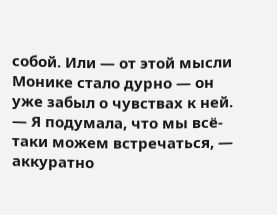собой. Или — от этой мысли Монике стало дурно — он уже забыл о чувствах к ней.
— Я подумала, что мы всё-таки можем встречаться, — аккуратно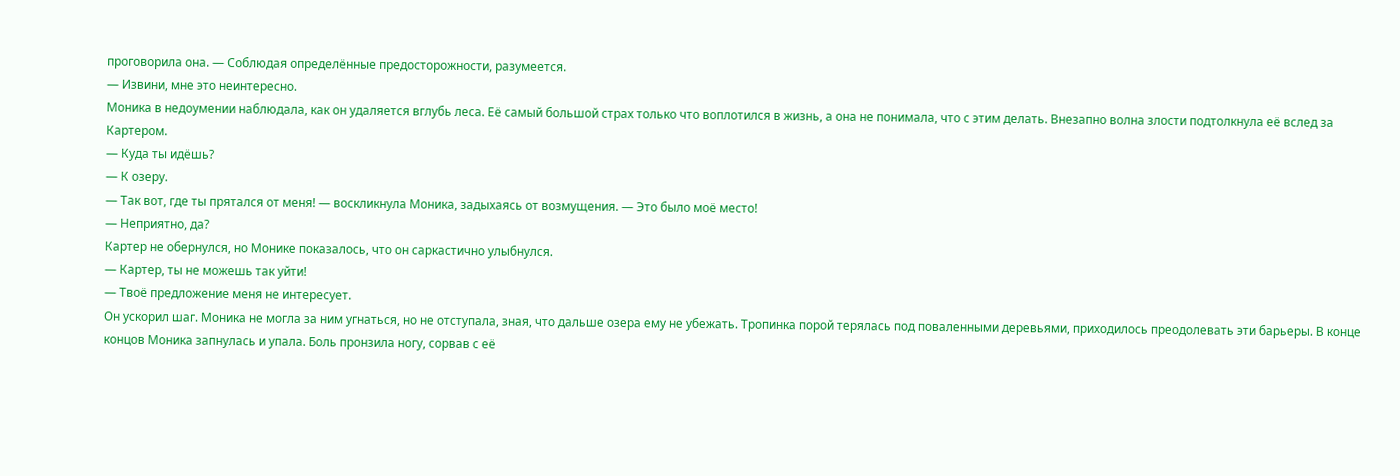проговорила она. — Соблюдая определённые предосторожности, разумеется.
— Извини, мне это неинтересно.
Моника в недоумении наблюдала, как он удаляется вглубь леса. Её самый большой страх только что воплотился в жизнь, а она не понимала, что с этим делать. Внезапно волна злости подтолкнула её вслед за Картером.
— Куда ты идёшь?
— К озеру.
— Так вот, где ты прятался от меня! — воскликнула Моника, задыхаясь от возмущения. — Это было моё место!
— Неприятно, да?
Картер не обернулся, но Монике показалось, что он саркастично улыбнулся.
— Картер, ты не можешь так уйти!
— Твоё предложение меня не интересует.
Он ускорил шаг. Моника не могла за ним угнаться, но не отступала, зная, что дальше озера ему не убежать. Тропинка порой терялась под поваленными деревьями, приходилось преодолевать эти барьеры. В конце концов Моника запнулась и упала. Боль пронзила ногу, сорвав с её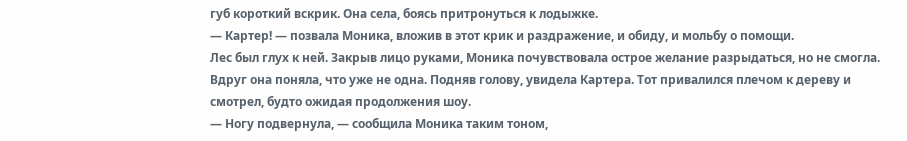губ короткий вскрик. Она села, боясь притронуться к лодыжке.
— Картер! — позвала Моника, вложив в этот крик и раздражение, и обиду, и мольбу о помощи.
Лес был глух к ней. Закрыв лицо руками, Моника почувствовала острое желание разрыдаться, но не смогла. Вдруг она поняла, что уже не одна. Подняв голову, увидела Картера. Тот привалился плечом к дереву и смотрел, будто ожидая продолжения шоу.
— Ногу подвернула, — сообщила Моника таким тоном,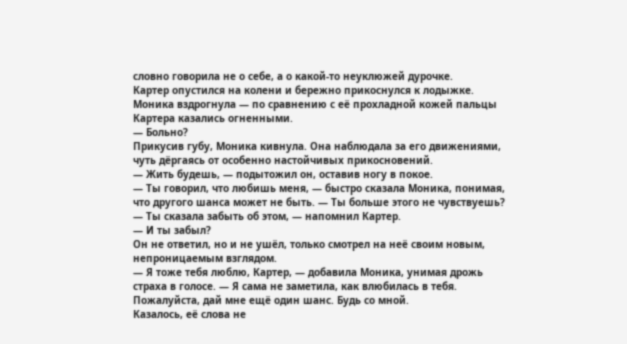словно говорила не о себе, а о какой-то неуклюжей дурочке.
Картер опустился на колени и бережно прикоснулся к лодыжке. Моника вздрогнула — по сравнению с её прохладной кожей пальцы Картера казались огненными.
— Больно?
Прикусив губу, Моника кивнула. Она наблюдала за его движениями, чуть дёргаясь от особенно настойчивых прикосновений.
— Жить будешь, — подытожил он, оставив ногу в покое.
— Ты говорил, что любишь меня, — быстро сказала Моника, понимая, что другого шанса может не быть. — Ты больше этого не чувствуешь?
— Ты сказала забыть об этом, — напомнил Картер.
— И ты забыл?
Он не ответил, но и не ушёл, только смотрел на неё своим новым, непроницаемым взглядом.
— Я тоже тебя люблю, Картер, — добавила Моника, унимая дрожь страха в голосе. — Я сама не заметила, как влюбилась в тебя. Пожалуйста, дай мне ещё один шанс. Будь со мной.
Казалось, её слова не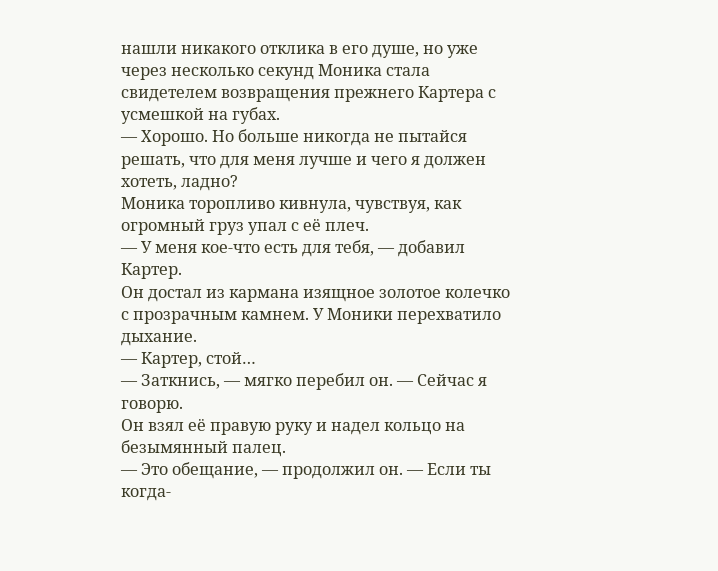нашли никакого отклика в его душе, но уже через несколько секунд Моника стала свидетелем возвращения прежнего Картера с усмешкой на губах.
— Хорошо. Но больше никогда не пытайся решать, что для меня лучше и чего я должен хотеть, ладно?
Моника торопливо кивнула, чувствуя, как огромный груз упал с её плеч.
— У меня кое-что есть для тебя, — добавил Картер.
Он достал из кармана изящное золотое колечко с прозрачным камнем. У Моники перехватило дыхание.
— Картер, стой…
— Заткнись, — мягко перебил он. — Сейчас я говорю.
Он взял её правую руку и надел кольцо на безымянный палец.
— Это обещание, — продолжил он. — Если ты когда-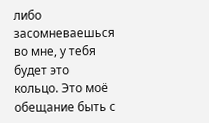либо засомневаешься во мне, у тебя будет это кольцо. Это моё обещание быть с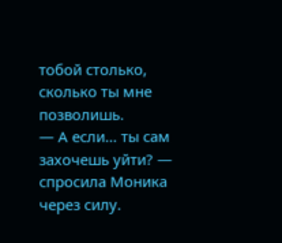тобой столько, сколько ты мне позволишь.
— А если… ты сам захочешь уйти? — спросила Моника через силу.